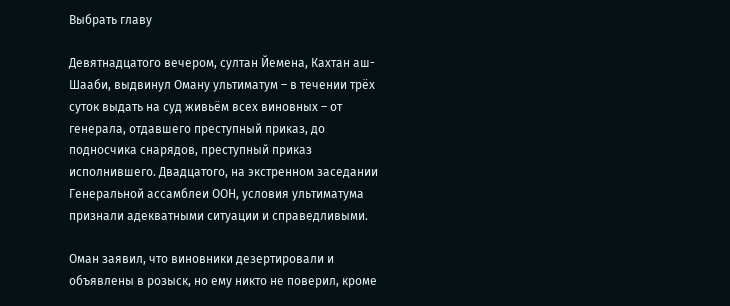Выбрать главу

Девятнадцатого вечером, султан Йемена, Кахтан аш-Шааби, выдвинул Оману ультиматум – в течении трёх суток выдать на суд живьём всех виновных – от генерала, отдавшего преступный приказ, до подносчика снарядов, преступный приказ исполнившего. Двадцатого, на экстренном заседании Генеральной ассамблеи ООН, условия ультиматума признали адекватными ситуации и справедливыми.

Оман заявил, что виновники дезертировали и объявлены в розыск, но ему никто не поверил, кроме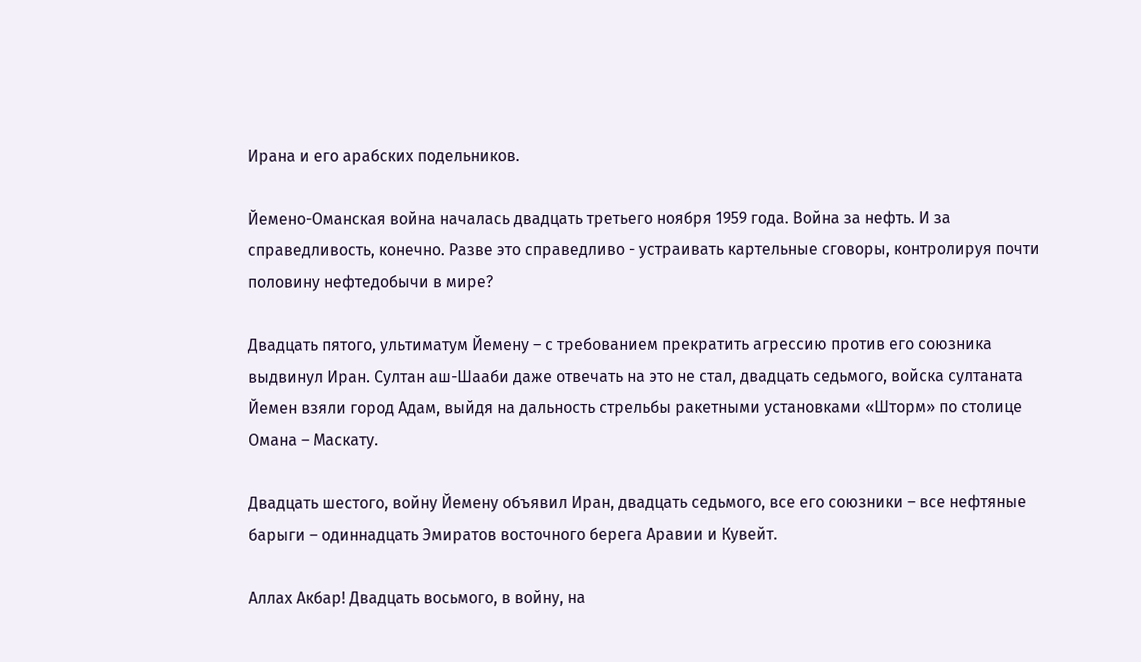Ирана и его арабских подельников.

Йемено-Оманская война началась двадцать третьего ноября 1959 года. Война за нефть. И за справедливость, конечно. Разве это справедливо - устраивать картельные сговоры, контролируя почти половину нефтедобычи в мире?

Двадцать пятого, ультиматум Йемену – с требованием прекратить агрессию против его союзника выдвинул Иран. Султан аш-Шааби даже отвечать на это не стал, двадцать седьмого, войска султаната Йемен взяли город Адам, выйдя на дальность стрельбы ракетными установками «Шторм» по столице Омана – Маскату.

Двадцать шестого, войну Йемену объявил Иран, двадцать седьмого, все его союзники – все нефтяные барыги – одиннадцать Эмиратов восточного берега Аравии и Кувейт.

Аллах Акбар! Двадцать восьмого, в войну, на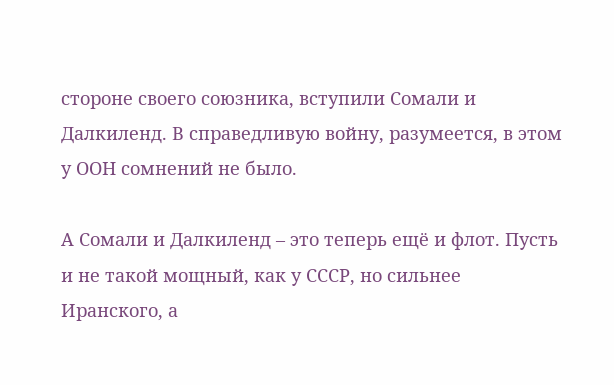стороне своего союзника, вступили Сомали и Далкиленд. В справедливую войну, разумеется, в этом у ООН сомнений не было.

А Сомали и Далкиленд – это теперь ещё и флот. Пусть и не такой мощный, как у СССР, но сильнее Иранского, а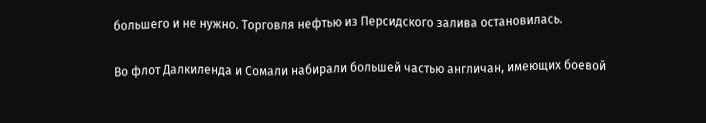большего и не нужно. Торговля нефтью из Персидского залива остановилась.

Во флот Далкиленда и Сомали набирали большей частью англичан, имеющих боевой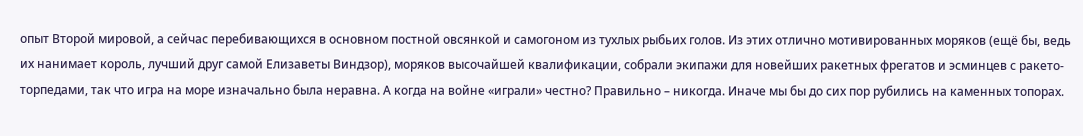опыт Второй мировой, а сейчас перебивающихся в основном постной овсянкой и самогоном из тухлых рыбьих голов. Из этих отлично мотивированных моряков (ещё бы, ведь их нанимает король, лучший друг самой Елизаветы Виндзор), моряков высочайшей квалификации, собрали экипажи для новейших ракетных фрегатов и эсминцев с ракето-торпедами, так что игра на море изначально была неравна. А когда на войне «играли» честно? Правильно – никогда. Иначе мы бы до сих пор рубились на каменных топорах.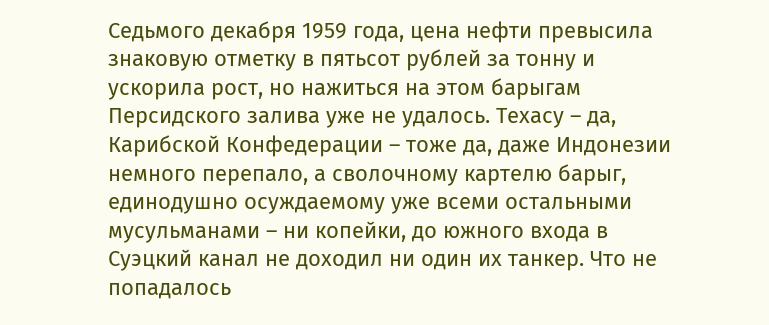Седьмого декабря 1959 года, цена нефти превысила знаковую отметку в пятьсот рублей за тонну и ускорила рост, но нажиться на этом барыгам Персидского залива уже не удалось. Техасу – да, Карибской Конфедерации – тоже да, даже Индонезии немного перепало, а сволочному картелю барыг, единодушно осуждаемому уже всеми остальными мусульманами – ни копейки, до южного входа в Суэцкий канал не доходил ни один их танкер. Что не попадалось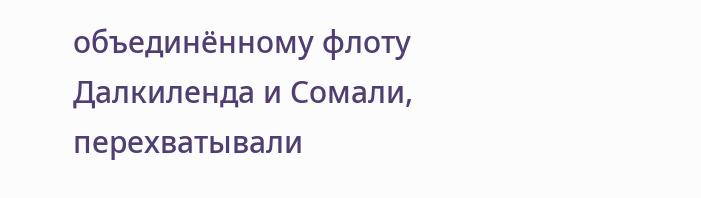объединённому флоту Далкиленда и Сомали, перехватывали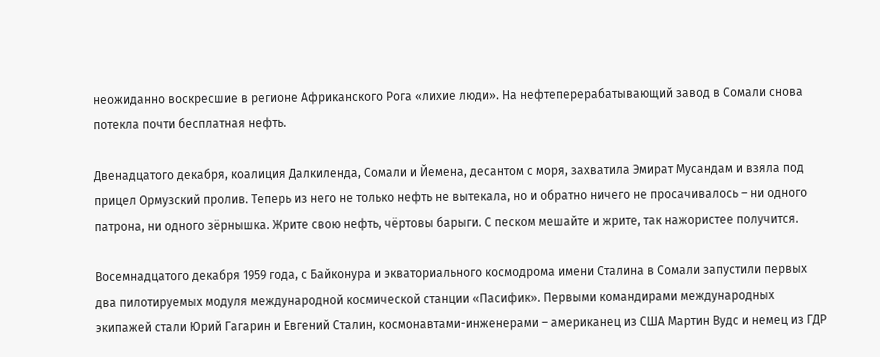неожиданно воскресшие в регионе Африканского Рога «лихие люди». На нефтеперерабатывающий завод в Сомали снова потекла почти бесплатная нефть.

Двенадцатого декабря, коалиция Далкиленда, Сомали и Йемена, десантом с моря, захватила Эмират Мусандам и взяла под прицел Ормузский пролив. Теперь из него не только нефть не вытекала, но и обратно ничего не просачивалось – ни одного патрона, ни одного зёрнышка. Жрите свою нефть, чёртовы барыги. С песком мешайте и жрите, так нажористее получится.

Восемнадцатого декабря 1959 года, с Байконура и экваториального космодрома имени Сталина в Сомали запустили первых два пилотируемых модуля международной космической станции «Пасифик». Первыми командирами международных экипажей стали Юрий Гагарин и Евгений Сталин, космонавтами-инженерами – американец из США Мартин Вудс и немец из ГДР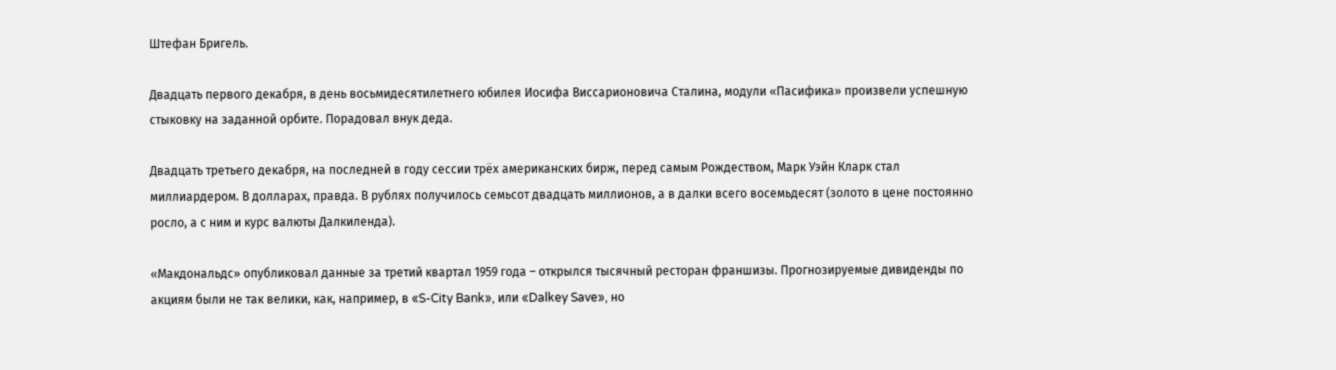Штефан Бригель.

Двадцать первого декабря, в день восьмидесятилетнего юбилея Иосифа Виссарионовича Сталина, модули «Пасифика» произвели успешную стыковку на заданной орбите. Порадовал внук деда.

Двадцать третьего декабря, на последней в году сессии трёх американских бирж, перед самым Рождеством, Марк Уэйн Кларк стал миллиардером. В долларах, правда. В рублях получилось семьсот двадцать миллионов, а в далки всего восемьдесят (золото в цене постоянно росло, а с ним и курс валюты Далкиленда).

«Макдональдс» опубликовал данные за третий квартал 1959 года – открылся тысячный ресторан франшизы. Прогнозируемые дивиденды по акциям были не так велики, как, например, в «S-City Bank», или «Dalkey Save», но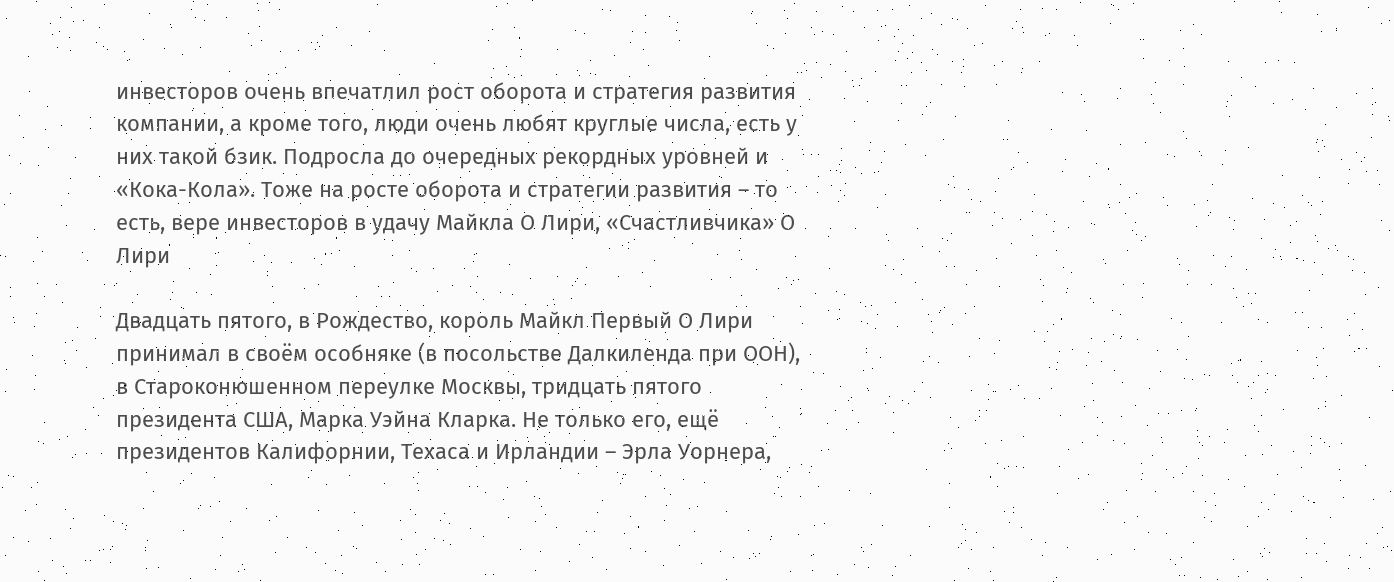инвесторов очень впечатлил рост оборота и стратегия развития компании, а кроме того, люди очень любят круглые числа, есть у них такой бзик. Подросла до очередных рекордных уровней и «Кока-Кола». Тоже на росте оборота и стратегии развития – то есть, вере инвесторов в удачу Майкла О Лири, «Счастливчика» О Лири

Двадцать пятого, в Рождество, король Майкл Первый О Лири принимал в своём особняке (в посольстве Далкиленда при ООН), в Староконюшенном переулке Москвы, тридцать пятого президента США, Марка Уэйна Кларка. Не только его, ещё президентов Калифорнии, Техаса и Ирландии – Эрла Уорнера,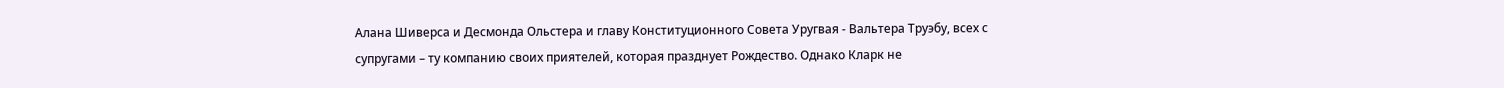Алана Шиверса и Десмонда Ольстера и главу Конституционного Совета Уругвая - Вальтера Труэбу, всех с супругами – ту компанию своих приятелей, которая празднует Рождество. Однако Кларк не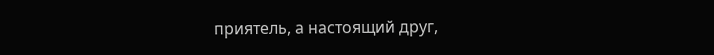приятель, а настоящий друг,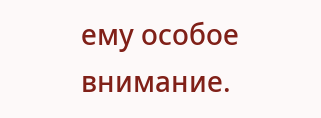ему особое внимание.